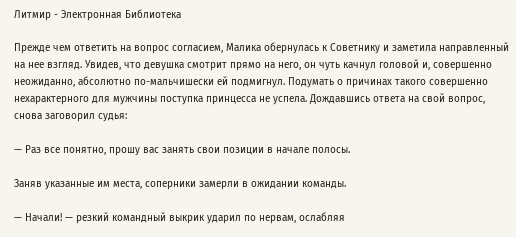Литмир - Электронная Библиотека

Прежде чем ответить на вопрос согласием, Малика обернулась к Советнику и заметила направленный на нее взгляд. Увидев, что девушка смотрит прямо на него, он чуть качнул головой и, совершенно неожиданно, абсолютно по-мальчишески ей подмигнул. Подумать о причинах такого совершенно нехарактерного для мужчины поступка принцесса не успела. Дождавшись ответа на свой вопрос, снова заговорил судья:

— Раз все понятно, прошу вас занять свои позиции в начале полосы.

Заняв указанные им места, соперники замерли в ожидании команды.

— Начали! — резкий командный выкрик ударил по нервам, ослабляя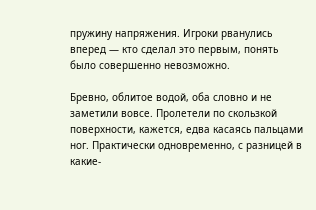пружину напряжения. Игроки рванулись вперед — кто сделал это первым, понять было совершенно невозможно.

Бревно, облитое водой, оба словно и не заметили вовсе. Пролетели по скользкой поверхности, кажется, едва касаясь пальцами ног. Практически одновременно, с разницей в какие-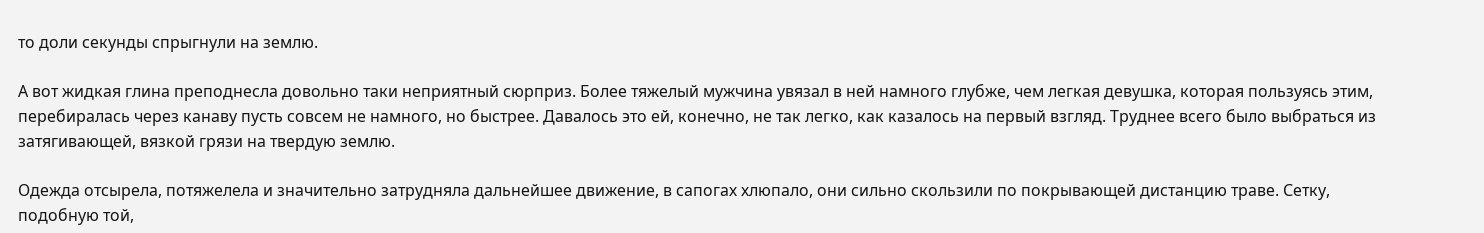то доли секунды спрыгнули на землю.

А вот жидкая глина преподнесла довольно таки неприятный сюрприз. Более тяжелый мужчина увязал в ней намного глубже, чем легкая девушка, которая пользуясь этим, перебиралась через канаву пусть совсем не намного, но быстрее. Давалось это ей, конечно, не так легко, как казалось на первый взгляд. Труднее всего было выбраться из затягивающей, вязкой грязи на твердую землю.

Одежда отсырела, потяжелела и значительно затрудняла дальнейшее движение, в сапогах хлюпало, они сильно скользили по покрывающей дистанцию траве. Сетку, подобную той,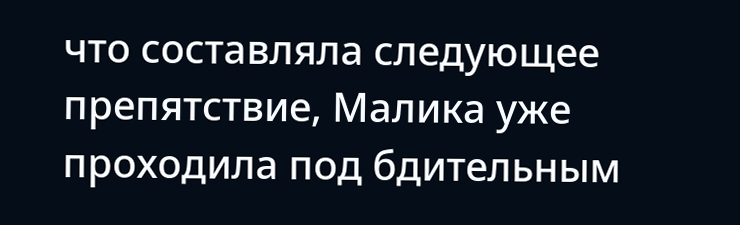что составляла следующее препятствие, Малика уже проходила под бдительным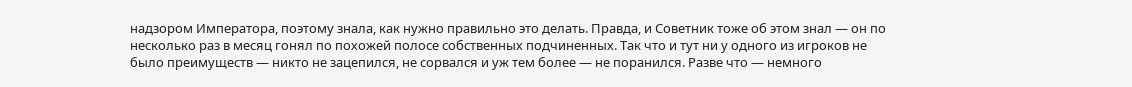надзором Императора, поэтому знала, как нужно правильно это делать. Правда, и Советник тоже об этом знал — он по несколько раз в месяц гонял по похожей полосе собственных подчиненных. Так что и тут ни у одного из игроков не было преимуществ — никто не зацепился, не сорвался и уж тем более — не поранился. Разве что — немного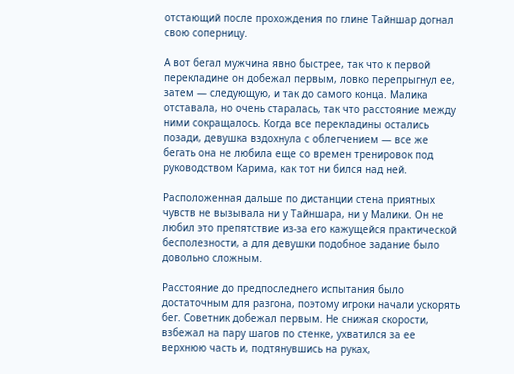отстающий после прохождения по глине Тайншар догнал свою соперницу.

А вот бегал мужчина явно быстрее, так что к первой перекладине он добежал первым, ловко перепрыгнул ее, затем — следующую, и так до самого конца. Малика отставала, но очень старалась, так что расстояние между ними сокращалось. Когда все перекладины остались позади, девушка вздохнула с облегчением — все же бегать она не любила еще со времен тренировок под руководством Карима, как тот ни бился над ней.

Расположенная дальше по дистанции стена приятных чувств не вызывала ни у Тайншара, ни у Малики. Он не любил это препятствие из-за его кажущейся практической бесполезности, а для девушки подобное задание было довольно сложным.

Расстояние до предпоследнего испытания было достаточным для разгона, поэтому игроки начали ускорять бег. Советник добежал первым. Не снижая скорости, взбежал на пару шагов по стенке, ухватился за ее верхнюю часть и, подтянувшись на руках,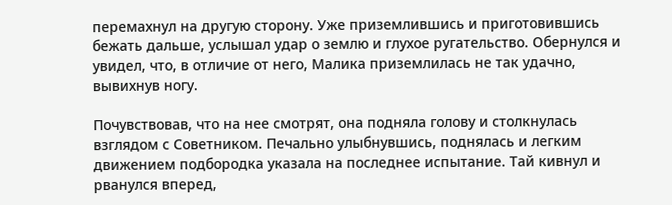перемахнул на другую сторону. Уже приземлившись и приготовившись бежать дальше, услышал удар о землю и глухое ругательство. Обернулся и увидел, что, в отличие от него, Малика приземлилась не так удачно, вывихнув ногу.

Почувствовав, что на нее смотрят, она подняла голову и столкнулась взглядом с Советником. Печально улыбнувшись, поднялась и легким движением подбородка указала на последнее испытание. Тай кивнул и рванулся вперед,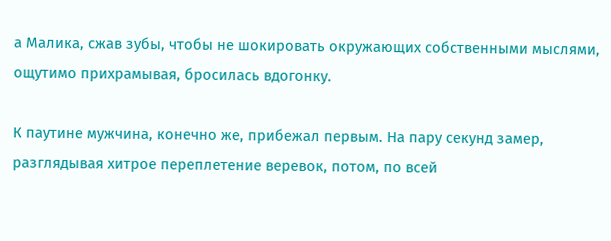а Малика, сжав зубы, чтобы не шокировать окружающих собственными мыслями, ощутимо прихрамывая, бросилась вдогонку.

К паутине мужчина, конечно же, прибежал первым. На пару секунд замер, разглядывая хитрое переплетение веревок, потом, по всей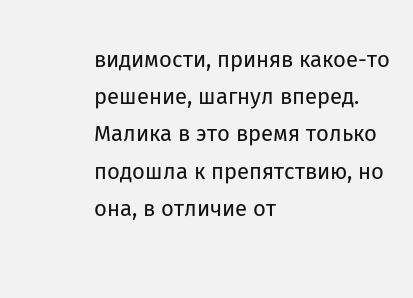видимости, приняв какое-то решение, шагнул вперед. Малика в это время только подошла к препятствию, но она, в отличие от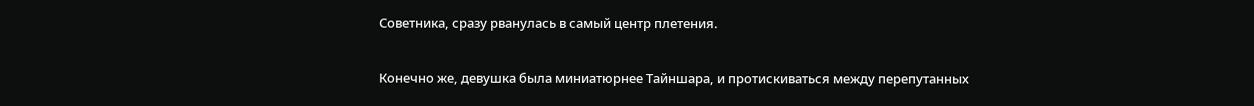Советника, сразу рванулась в самый центр плетения.

Конечно же, девушка была миниатюрнее Тайншара, и протискиваться между перепутанных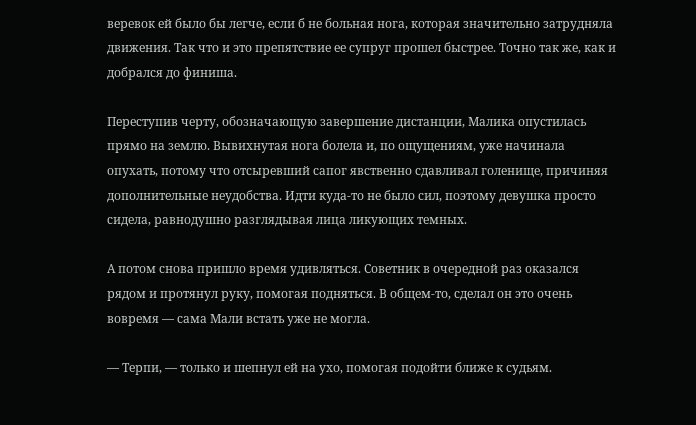веревок ей было бы легче, если б не больная нога, которая значительно затрудняла движения. Так что и это препятствие ее супруг прошел быстрее. Точно так же, как и добрался до финиша.

Переступив черту, обозначающую завершение дистанции, Малика опустилась прямо на землю. Вывихнутая нога болела и, по ощущениям, уже начинала опухать, потому что отсыревший сапог явственно сдавливал голенище, причиняя дополнительные неудобства. Идти куда-то не было сил, поэтому девушка просто сидела, равнодушно разглядывая лица ликующих темных.

А потом снова пришло время удивляться. Советник в очередной раз оказался рядом и протянул руку, помогая подняться. В общем-то, сделал он это очень вовремя — сама Мали встать уже не могла.

— Терпи, — только и шепнул ей на ухо, помогая подойти ближе к судьям.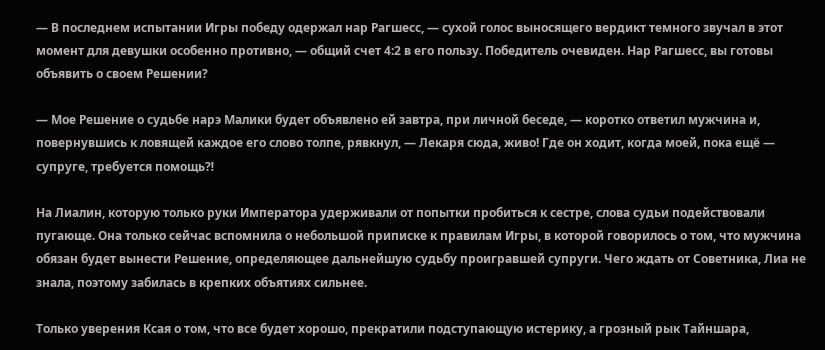— В последнем испытании Игры победу одержал нар Рагшесс, — сухой голос выносящего вердикт темного звучал в этот момент для девушки особенно противно, — общий счет 4:2 в его пользу. Победитель очевиден. Нар Рагшесс, вы готовы объявить о своем Решении?

— Мое Решение о судьбе нарэ Малики будет объявлено ей завтра, при личной беседе, — коротко ответил мужчина и, повернувшись к ловящей каждое его слово толпе, рявкнул, — Лекаря сюда, живо! Где он ходит, когда моей, пока ещё — супруге, требуется помощь⁈

На Лиалин, которую только руки Императора удерживали от попытки пробиться к сестре, слова судьи подействовали пугающе. Она только сейчас вспомнила о небольшой приписке к правилам Игры, в которой говорилось о том, что мужчина обязан будет вынести Решение, определяющее дальнейшую судьбу проигравшей супруги. Чего ждать от Советника, Лиа не знала, поэтому забилась в крепких объятиях сильнее.

Только уверения Ксая о том, что все будет хорошо, прекратили подступающую истерику, а грозный рык Тайншара,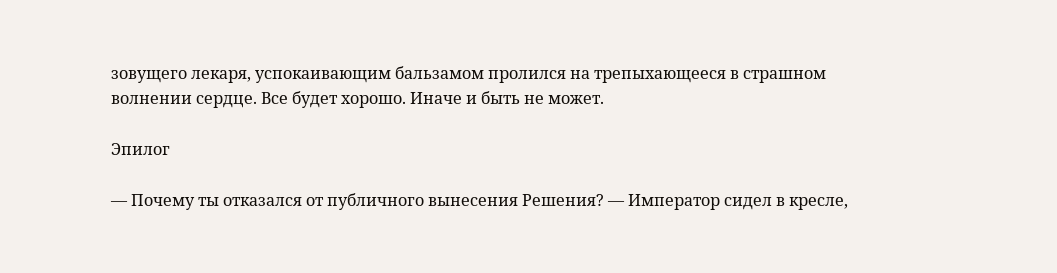зовущего лекаря, успокаивающим бальзамом пролился на трепыхающееся в страшном волнении сердце. Все будет хорошо. Иначе и быть не может.

Эпилог

— Почему ты отказался от публичного вынесения Решения? — Император сидел в кресле,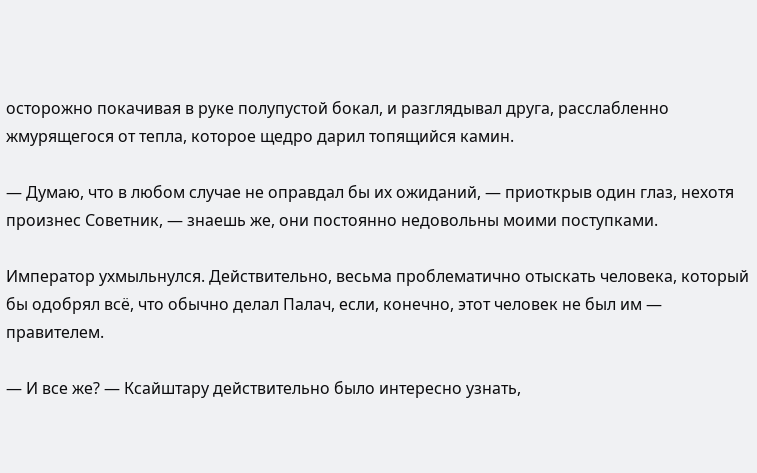осторожно покачивая в руке полупустой бокал, и разглядывал друга, расслабленно жмурящегося от тепла, которое щедро дарил топящийся камин.

— Думаю, что в любом случае не оправдал бы их ожиданий, — приоткрыв один глаз, нехотя произнес Советник, — знаешь же, они постоянно недовольны моими поступками.

Император ухмыльнулся. Действительно, весьма проблематично отыскать человека, который бы одобрял всё, что обычно делал Палач, если, конечно, этот человек не был им — правителем.

— И все же? — Ксайштару действительно было интересно узнать,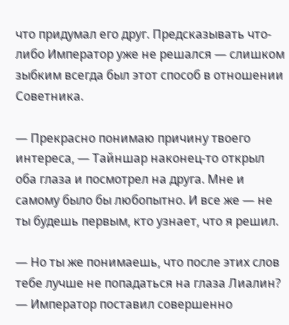что придумал его друг. Предсказывать что-либо Император уже не решался — слишком зыбким всегда был этот способ в отношении Советника.

— Прекрасно понимаю причину твоего интереса, — Тайншар наконец-то открыл оба глаза и посмотрел на друга. Мне и самому было бы любопытно. И все же — не ты будешь первым, кто узнает, что я решил.

— Но ты же понимаешь, что после этих слов тебе лучше не попадаться на глаза Лиалин? — Император поставил совершенно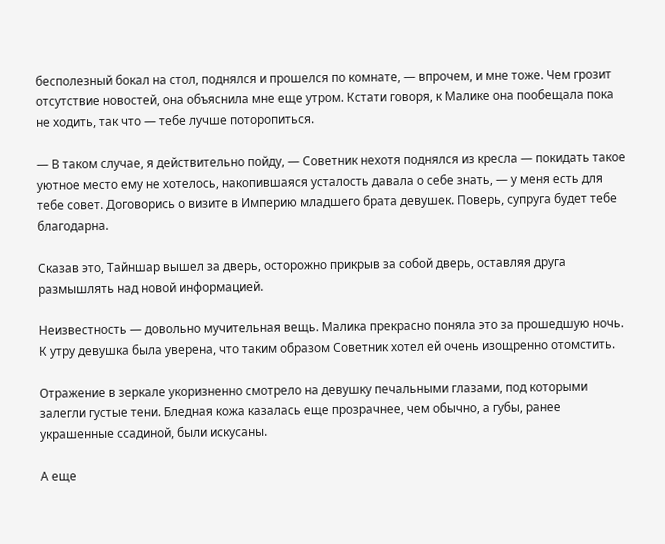бесполезный бокал на стол, поднялся и прошелся по комнате, — впрочем, и мне тоже. Чем грозит отсутствие новостей, она объяснила мне еще утром. Кстати говоря, к Малике она пообещала пока не ходить, так что — тебе лучше поторопиться.

— В таком случае, я действительно пойду, — Советник нехотя поднялся из кресла — покидать такое уютное место ему не хотелось, накопившаяся усталость давала о себе знать, — у меня есть для тебе совет. Договорись о визите в Империю младшего брата девушек. Поверь, супруга будет тебе благодарна.

Сказав это, Тайншар вышел за дверь, осторожно прикрыв за собой дверь, оставляя друга размышлять над новой информацией.

Неизвестность — довольно мучительная вещь. Малика прекрасно поняла это за прошедшую ночь. К утру девушка была уверена, что таким образом Советник хотел ей очень изощренно отомстить.

Отражение в зеркале укоризненно смотрело на девушку печальными глазами, под которыми залегли густые тени. Бледная кожа казалась еще прозрачнее, чем обычно, а губы, ранее украшенные ссадиной, были искусаны.

А еще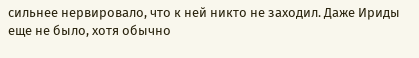сильнее нервировало, что к ней никто не заходил. Даже Ириды еще не было, хотя обычно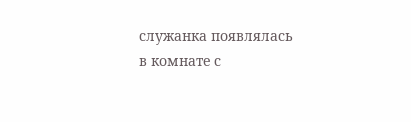служанка появлялась в комнате с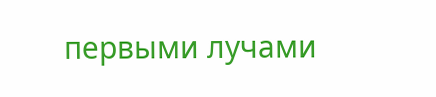первыми лучами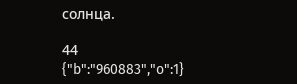солнца.

44
{"b":"960883","o":1}